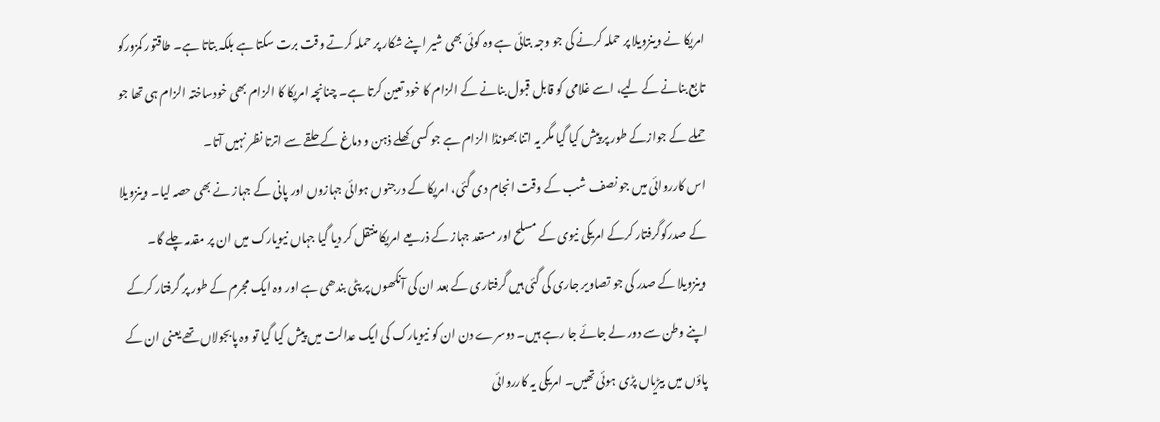امریکا نے وینزویلا پر حملہ کرنے کی جو وجہ بتائی ہے وہ کوئی بھی شیر اپنے شکار پر حملہ کرتے وقت برت سکتا ہے بلکہ بتاتا ہے۔ طاقتور کمزورکو تابع بنانے کے لیے، اسے غلامی کو قابل قبول بنانے کے الزام کا خود تعین کرتا ہے۔ چنانچہ امریکا کا الزام بھی خودساختہ الزام ہی تھا جو حملے کے جوازکے طور پر پیش کیا گیا مگر یہ اتنا بھونڈا الزام ہے جو کسی کھلے ذہن و دماغ کے حلقے سے اترتا نظر نہیں آتا۔
اس کارروائی میں جو نصف شب کے وقت انجام دی گئی، امریکا کے درجنوں ہوائی جہازوں اور پانی کے جہاز نے بھی حصہ لیا۔ وینزویلا کے صدرکوگرفتار کرکے امریکی نیوی کے مسلح اور مستعد جہاز کے ذریعے امریکا منتقل کر دیا گیا جہاں نیویارک میں ان پر مقدمہ چلے گا۔
وینزویلا کے صدر کی جو تصاویر جاری کی گئی ہیں گرفتاری کے بعد ان کی آنکھوں پر پٹی بندھی ہے اور وہ ایک مجرم کے طور پر گرفتار کرکے اپنے وطن سے دور لے جائے جا رہے ہیں۔ دوسرے دن ان کو نیویارک کی ایک عدالت میں پیش کیا گیا تو وہ پابجولاں تھے یعنی ان کے پاؤں میں بیڑیاں پڑی ہوئی تھیں۔ امریکی یہ کارروائی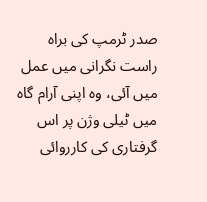صدر ٹرمپ کی براہ راست نگرانی میں عمل میں آئی، وہ اپنی آرام گاہ میں ٹیلی وژن پر اس گرفتاری کی کارروائی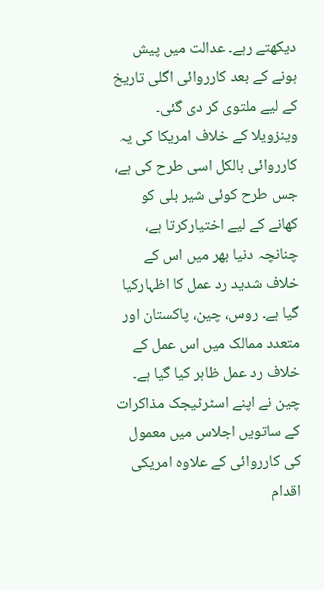دیکھتے رہے۔ عدالت میں پیش ہونے کے بعد کارروائی اگلی تاریخ کے لیے ملتوی کر دی گئی۔
وینزویلا کے خلاف امریکا کی یہ کارروائی بالکل اسی طرح کی ہے، جس طرح کوئی شیر بلی کو کھانے کے لیے اختیارکرتا ہے، چنانچہ دنیا بھر میں اس کے خلاف شدید رد عمل کا اظہارکیا گیا ہے۔ روس، چین، پاکستان اور متعدد ممالک میں اس عمل کے خلاف رد عمل ظاہر کیا گیا ہے۔ چین نے اپنے اسٹرٹیجک مذاکرات کے ساتویں اجلاس میں معمول کی کارروائی کے علاوہ امریکی اقدام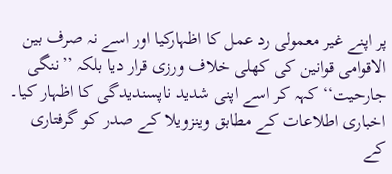پر اپنے غیر معمولی رد عمل کا اظہارکیا اور اسے نہ صرف بین الاقوامی قوانین کی کھلی خلاف ورزی قرار دیا بلکہ ’’ننگی جارحیت‘‘ کہہ کر اسے اپنی شدید ناپسندیدگی کا اظہار کیا۔
اخباری اطلاعات کے مطابق وینزویلا کے صدر کو گرفتاری کے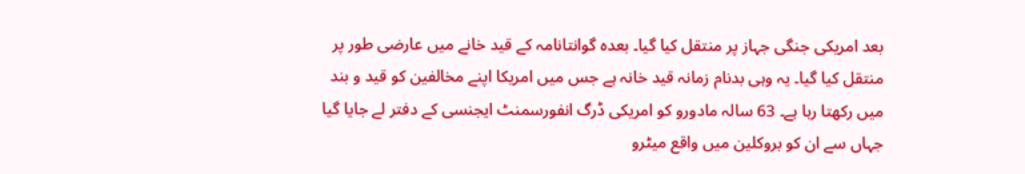بعد امریکی جنگی جہاز پر منتقل کیا گیا۔ بعدہ گوانتانامہ کے قید خانے میں عارضی طور پر منتقل کیا گیا۔ یہ وہی بدنام زمانہ قید خانہ ہے جس میں امریکا اپنے مخالفین کو قید و بند میں رکھتا رہا ہے۔ 63 سالہ مادورو کو امریکی ڈرگ انفورسمنٹ ایجنسی کے دفتر لے جایا گیا جہاں سے ان کو بروکلین میں واقع میٹرو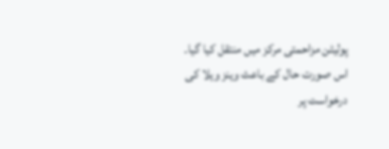پولیٹن مزاحمتی مرکز میں منتقل کیا گیا۔ اس صورت حال کے باعث وینز ویلا کی درخواست پر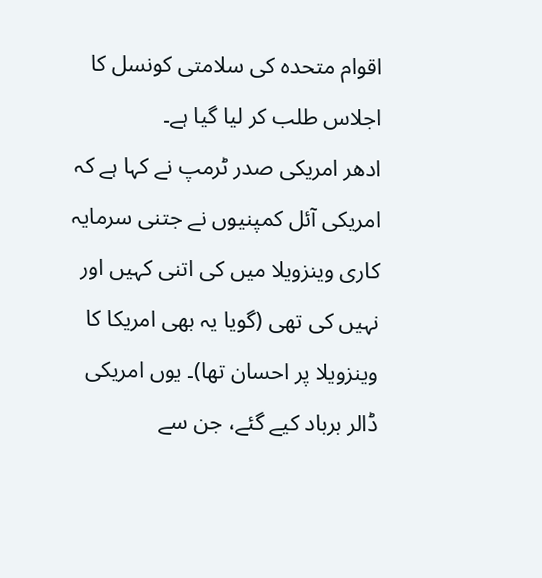اقوام متحدہ کی سلامتی کونسل کا اجلاس طلب کر لیا گیا ہے۔
ادھر امریکی صدر ٹرمپ نے کہا ہے کہ امریکی آئل کمپنیوں نے جتنی سرمایہ کاری وینزویلا میں کی اتنی کہیں اور نہیں کی تھی (گویا یہ بھی امریکا کا وینزویلا پر احسان تھا)۔ یوں امریکی ڈالر برباد کیے گئے، جن سے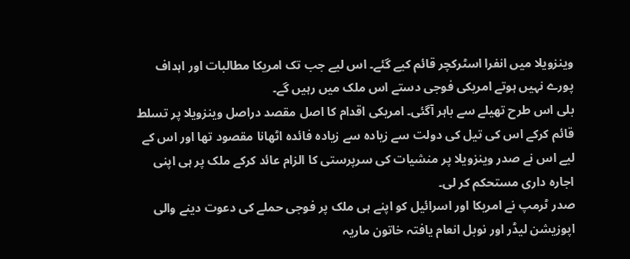وینزویلا میں انفرا اسٹرکچر قائم کیے گئے۔ اس لیے جب تک امریکا مطالبات اور اہداف پورے نہیں ہوتے امریکی فوجی دستے اس ملک میں رہیں گے۔
بلی اس طرح تھیلے سے باہر آگئی۔ امریکی اقدام کا اصل مقصد دراصل وینزویلا پر تسلط قائم کرکے اس کی تیل کی دولت سے زیادہ سے زیادہ فائدہ اٹھانا مقصود تھا اور اس کے لیے اس نے صدر وینزویلا پر منشیات کی سرپرستی کا الزام عائد کرکے ملک پر ہی اپنی اجارہ داری مستحکم کر لی۔
صدر ٹرمپ نے امریکا اور اسرائیل کو اپنے ہی ملک پر فوجی حملے کی دعوت دینے والی اپوزیشن لیڈر اور نوبل انعام یافتہ خاتون ماریہ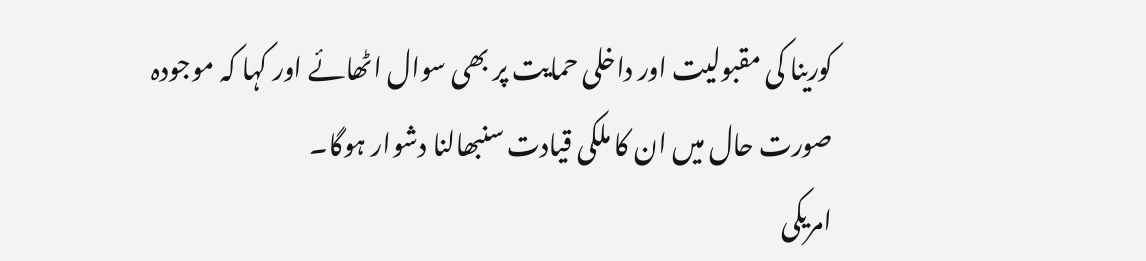کورینا کی مقبولیت اور داخلی حمایت پر بھی سوال اٹھائے اور کہا کہ موجودہ صورت حال میں ان کا ملکی قیادت سنبھالنا دشوار ہوگا۔
امریکی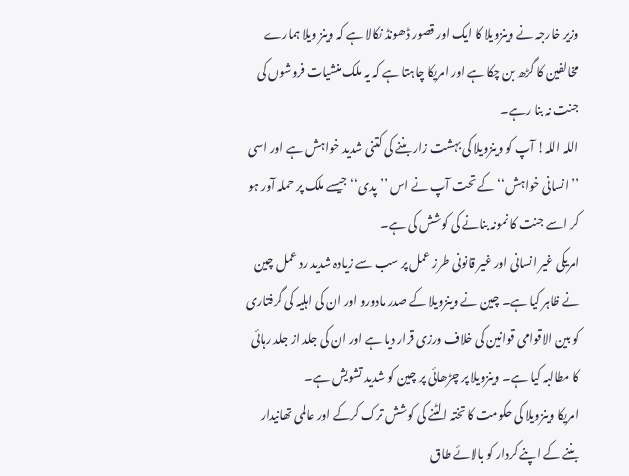وزیر خارجہ نے وینزویلا کا ایک اور قصور ڈھونڈ نکالا ہے کہ وینز ویلا ہمارے مخالفین کا گڑھ بن چکا ہے اور امریکا چاہتا ہے کہ یہ ملک منشیات فروشوں کی جنت نہ بنا رہے۔
اللہ اللہ! آپ کو وینزویلا کی بہشت زار بننے کی کتنی شدید خواہش ہے اور اسی ’’انسانی خواہش‘‘ کے تحت آپ نے اس ’’پدی‘‘ جیسے ملک پر حملہ آور ہو کر اسے جنت کا نمونہ بنانے کی کوشش کی ہے۔
امریکی غیر انسانی اور غیر قانونی طرز عمل پر سب سے زیادہ شدید رد عمل چین نے ظاہر کیا ہے۔ چین نے وینزویلا کے صدر مادورو اور ان کی اہلیہ کی گرفتاری کو بین الاقوامی قوانین کی خلاف ورزی قرار دیا ہے اور ان کی جلد از جلد رہائی کا مطالبہ کیا ہے۔ وینزویلا پر چڑھائی پر چین کو شدید تشویش ہے۔
امریکا وینزویلا کی حکومت کا تختہ الٹنے کی کوشش ترک کرکے اور عالمی تھانیدار بننے کے اپنے کردار کو بالائے طاق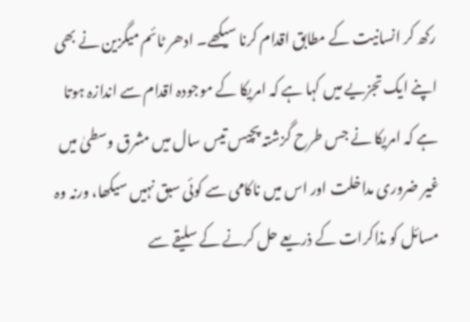رکھ کر انسانیت کے مطابق اقدام کرنا سیکھے۔ ادھر ٹائم میگزین نے بھی اپنے ایک تجزیے میں کہا ہے کہ امریکا کے موجودہ اقدام سے اندازہ ہوتا ہے کہ امریکا نے جس طرح گزشتہ پچیس تیس سال میں مشرق وسطیٰ میں غیر ضروری مداخلت اور اس میں ناکامی سے کوئی سبق نہیں سیکھا، ورنہ وہ مسائل کو مذاکرات کے ذریعے حل کرنے کے سلیقے سے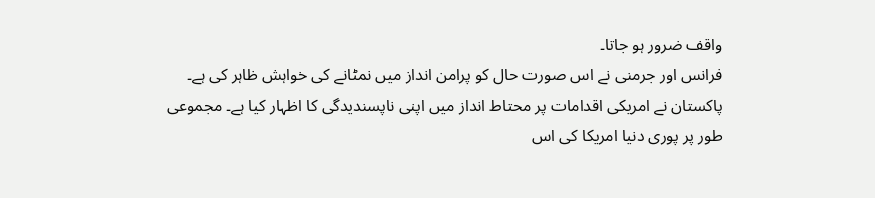واقف ضرور ہو جاتا۔
فرانس اور جرمنی نے اس صورت حال کو پرامن انداز میں نمٹانے کی خواہش ظاہر کی ہے۔ پاکستان نے امریکی اقدامات پر محتاط انداز میں اپنی ناپسندیدگی کا اظہار کیا ہے۔ مجموعی طور پر پوری دنیا امریکا کی اس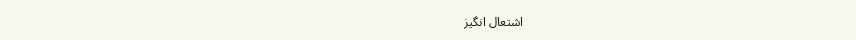اشتعال انگیز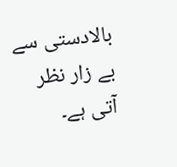بالادستی سے بے زار نظر آتی ہے۔